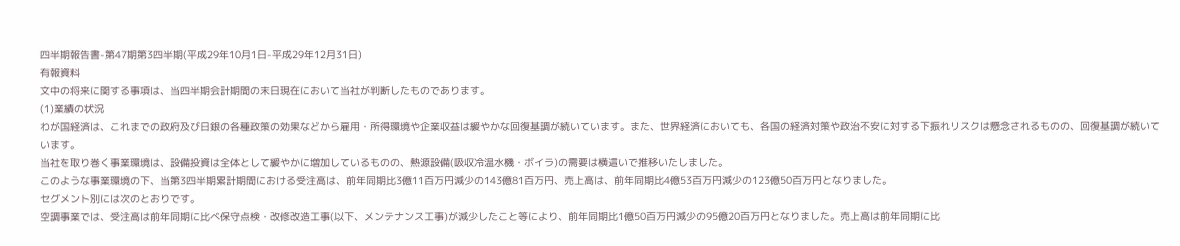四半期報告書-第47期第3四半期(平成29年10月1日-平成29年12月31日)
有報資料
文中の将来に関する事項は、当四半期会計期間の末日現在において当社が判断したものであります。
(1)業績の状況
わが国経済は、これまでの政府及び日銀の各種政策の効果などから雇用・所得環境や企業収益は緩やかな回復基調が続いています。また、世界経済においても、各国の経済対策や政治不安に対する下振れリスクは懸念されるものの、回復基調が続いています。
当社を取り巻く事業環境は、設備投資は全体として緩やかに増加しているものの、熱源設備(吸収冷温水機・ボイラ)の需要は横這いで推移いたしました。
このような事業環境の下、当第3四半期累計期間における受注高は、前年同期比3億11百万円減少の143億81百万円、売上高は、前年同期比4億53百万円減少の123億50百万円となりました。
セグメント別には次のとおりです。
空調事業では、受注高は前年同期に比べ保守点検・改修改造工事(以下、メンテナンス工事)が減少したこと等により、前年同期比1億50百万円減少の95億20百万円となりました。売上高は前年同期に比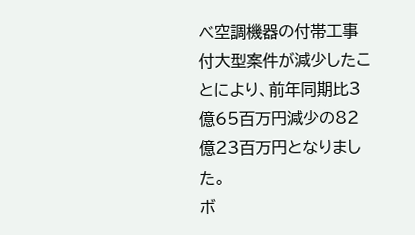べ空調機器の付帯工事付大型案件が減少したことにより、前年同期比3億65百万円減少の82億23百万円となりました。
ボ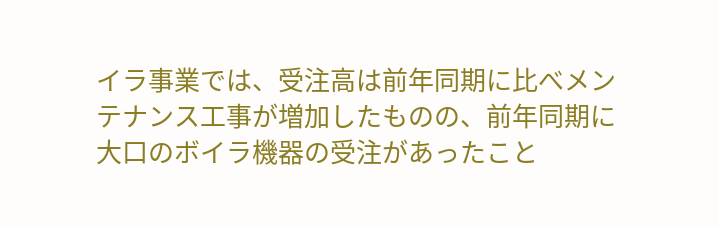イラ事業では、受注高は前年同期に比べメンテナンス工事が増加したものの、前年同期に大口のボイラ機器の受注があったこと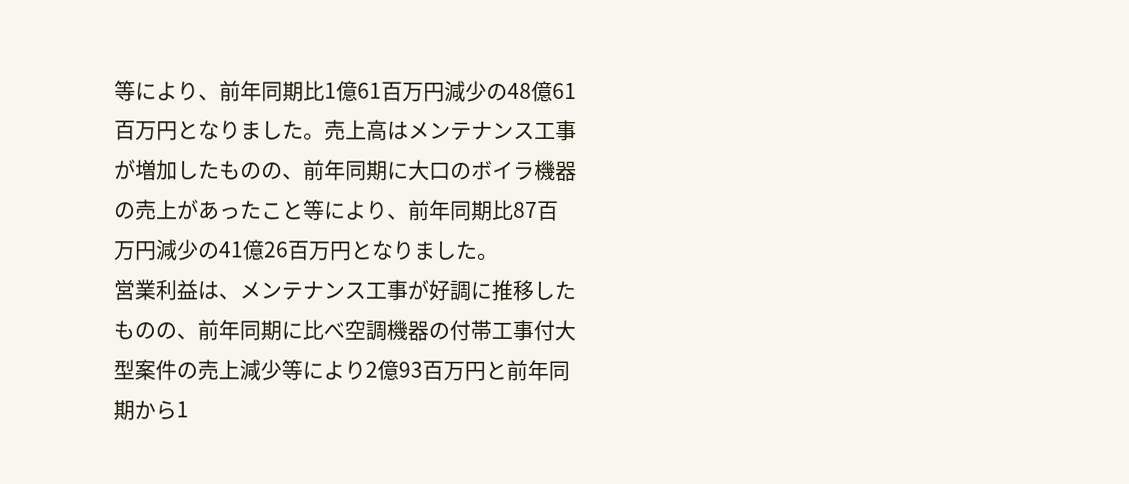等により、前年同期比1億61百万円減少の48億61百万円となりました。売上高はメンテナンス工事が増加したものの、前年同期に大口のボイラ機器の売上があったこと等により、前年同期比87百万円減少の41億26百万円となりました。
営業利益は、メンテナンス工事が好調に推移したものの、前年同期に比べ空調機器の付帯工事付大型案件の売上減少等により2億93百万円と前年同期から1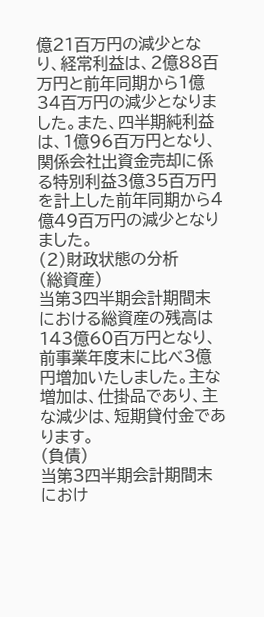億21百万円の減少となり、経常利益は、2億88百万円と前年同期から1億34百万円の減少となりました。また、四半期純利益は、1億96百万円となり、関係会社出資金売却に係る特別利益3億35百万円を計上した前年同期から4億49百万円の減少となりました。
(2)財政状態の分析
(総資産)
当第3四半期会計期間末における総資産の残高は143億60百万円となり、前事業年度末に比べ3億円増加いたしました。主な増加は、仕掛品であり、主な減少は、短期貸付金であります。
(負債)
当第3四半期会計期間末におけ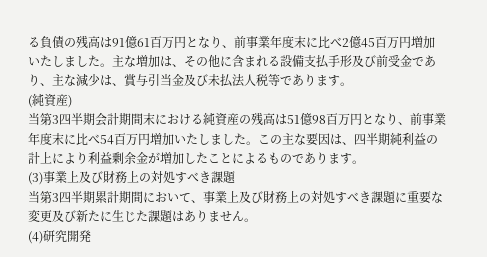る負債の残高は91億61百万円となり、前事業年度末に比べ2億45百万円増加いたしました。主な増加は、その他に含まれる設備支払手形及び前受金であり、主な減少は、賞与引当金及び未払法人税等であります。
(純資産)
当第3四半期会計期間末における純資産の残高は51億98百万円となり、前事業年度末に比べ54百万円増加いたしました。この主な要因は、四半期純利益の計上により利益剰余金が増加したことによるものであります。
(3)事業上及び財務上の対処すべき課題
当第3四半期累計期間において、事業上及び財務上の対処すべき課題に重要な変更及び新たに生じた課題はありません。
(4)研究開発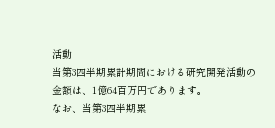活動
当第3四半期累計期間における研究開発活動の金額は、1億64百万円であります。
なお、当第3四半期累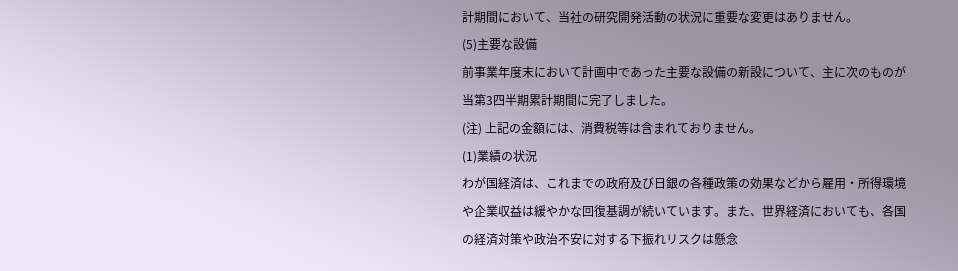計期間において、当社の研究開発活動の状況に重要な変更はありません。
(5)主要な設備
前事業年度末において計画中であった主要な設備の新設について、主に次のものが当第3四半期累計期間に完了しました。
(注) 上記の金額には、消費税等は含まれておりません。
(1)業績の状況
わが国経済は、これまでの政府及び日銀の各種政策の効果などから雇用・所得環境や企業収益は緩やかな回復基調が続いています。また、世界経済においても、各国の経済対策や政治不安に対する下振れリスクは懸念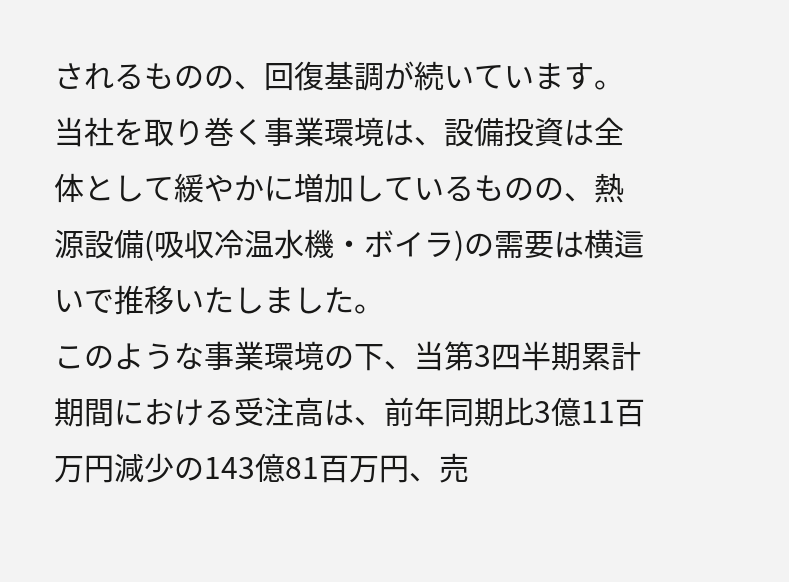されるものの、回復基調が続いています。
当社を取り巻く事業環境は、設備投資は全体として緩やかに増加しているものの、熱源設備(吸収冷温水機・ボイラ)の需要は横這いで推移いたしました。
このような事業環境の下、当第3四半期累計期間における受注高は、前年同期比3億11百万円減少の143億81百万円、売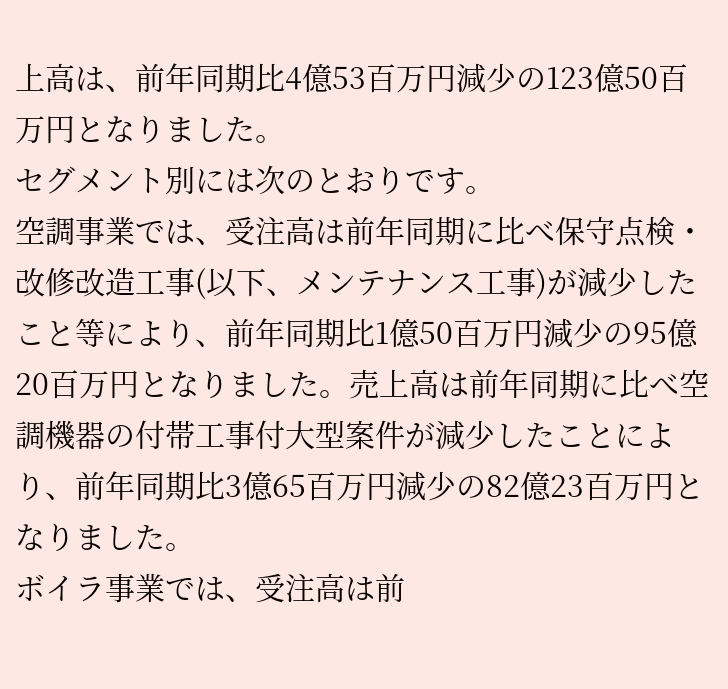上高は、前年同期比4億53百万円減少の123億50百万円となりました。
セグメント別には次のとおりです。
空調事業では、受注高は前年同期に比べ保守点検・改修改造工事(以下、メンテナンス工事)が減少したこと等により、前年同期比1億50百万円減少の95億20百万円となりました。売上高は前年同期に比べ空調機器の付帯工事付大型案件が減少したことにより、前年同期比3億65百万円減少の82億23百万円となりました。
ボイラ事業では、受注高は前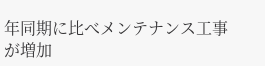年同期に比べメンテナンス工事が増加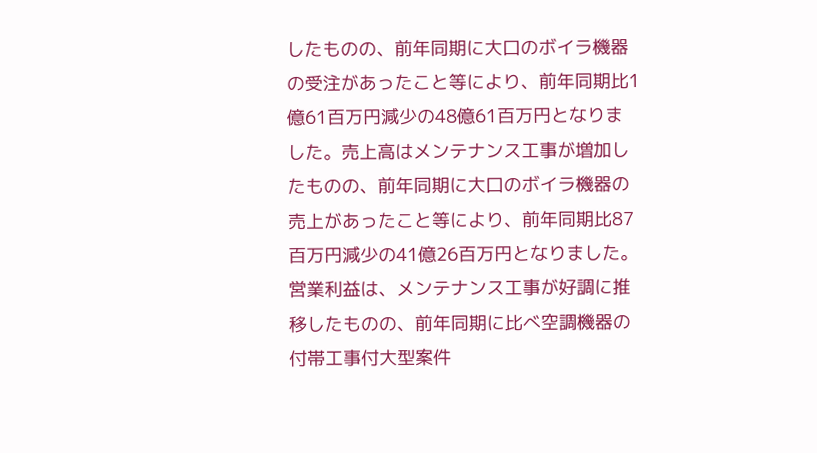したものの、前年同期に大口のボイラ機器の受注があったこと等により、前年同期比1億61百万円減少の48億61百万円となりました。売上高はメンテナンス工事が増加したものの、前年同期に大口のボイラ機器の売上があったこと等により、前年同期比87百万円減少の41億26百万円となりました。
営業利益は、メンテナンス工事が好調に推移したものの、前年同期に比べ空調機器の付帯工事付大型案件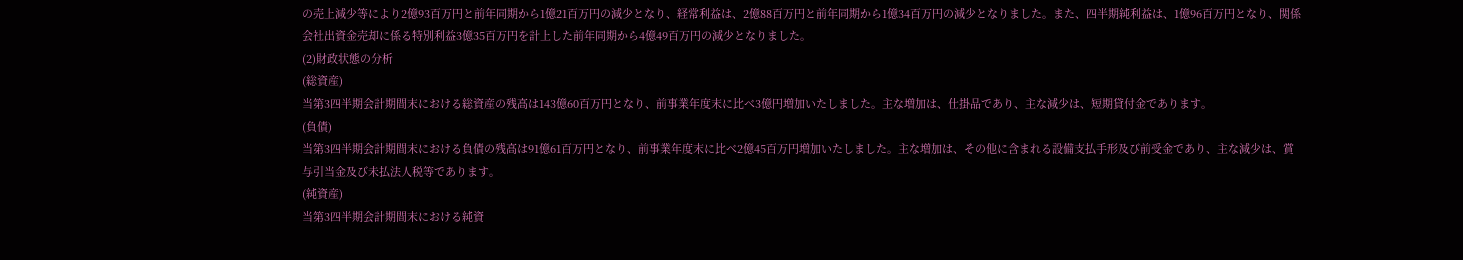の売上減少等により2億93百万円と前年同期から1億21百万円の減少となり、経常利益は、2億88百万円と前年同期から1億34百万円の減少となりました。また、四半期純利益は、1億96百万円となり、関係会社出資金売却に係る特別利益3億35百万円を計上した前年同期から4億49百万円の減少となりました。
(2)財政状態の分析
(総資産)
当第3四半期会計期間末における総資産の残高は143億60百万円となり、前事業年度末に比べ3億円増加いたしました。主な増加は、仕掛品であり、主な減少は、短期貸付金であります。
(負債)
当第3四半期会計期間末における負債の残高は91億61百万円となり、前事業年度末に比べ2億45百万円増加いたしました。主な増加は、その他に含まれる設備支払手形及び前受金であり、主な減少は、賞与引当金及び未払法人税等であります。
(純資産)
当第3四半期会計期間末における純資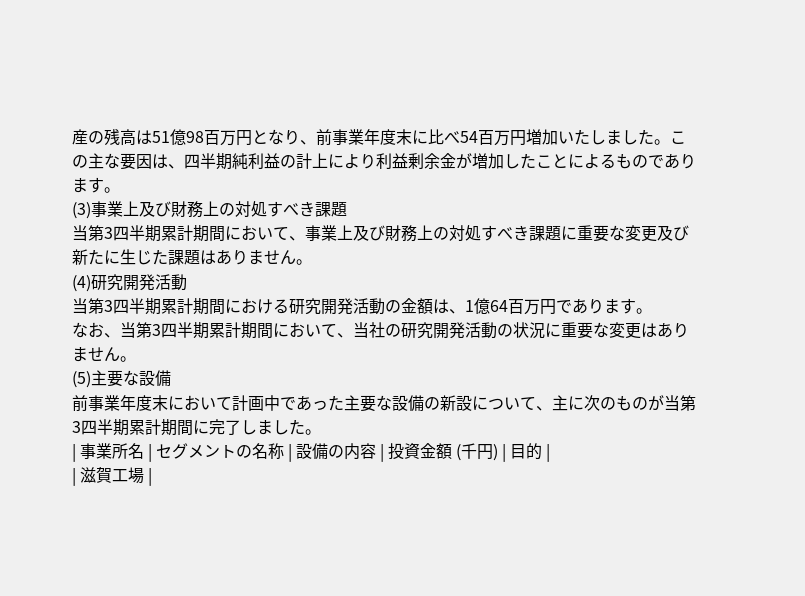産の残高は51億98百万円となり、前事業年度末に比べ54百万円増加いたしました。この主な要因は、四半期純利益の計上により利益剰余金が増加したことによるものであります。
(3)事業上及び財務上の対処すべき課題
当第3四半期累計期間において、事業上及び財務上の対処すべき課題に重要な変更及び新たに生じた課題はありません。
(4)研究開発活動
当第3四半期累計期間における研究開発活動の金額は、1億64百万円であります。
なお、当第3四半期累計期間において、当社の研究開発活動の状況に重要な変更はありません。
(5)主要な設備
前事業年度末において計画中であった主要な設備の新設について、主に次のものが当第3四半期累計期間に完了しました。
| 事業所名 | セグメントの名称 | 設備の内容 | 投資金額 (千円) | 目的 |
| 滋賀工場 |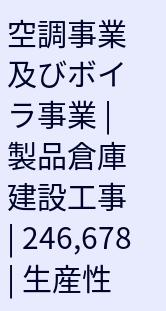空調事業及びボイラ事業 | 製品倉庫建設工事 | 246,678 | 生産性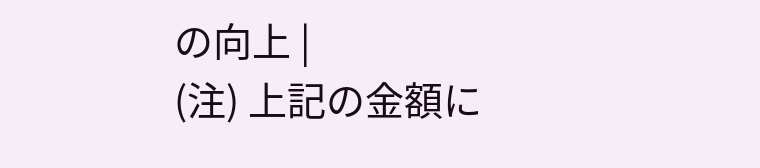の向上 |
(注) 上記の金額に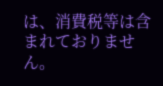は、消費税等は含まれておりません。